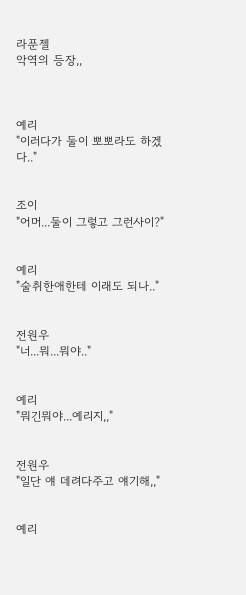라푼젤
악역의 등장,,



예리
"이러다가 둘이 뽀뽀라도 하겠다.."


조이
"어머...둘이 그렇고 그런사이?"


예리
"술취한애한테 이래도 되나.."


전원우
"너...뭐...뭐야.."


예리
"뭐긴뭐야...예리지,,"


전원우
"일단 얘 데려다주고 얘기해,,"


예리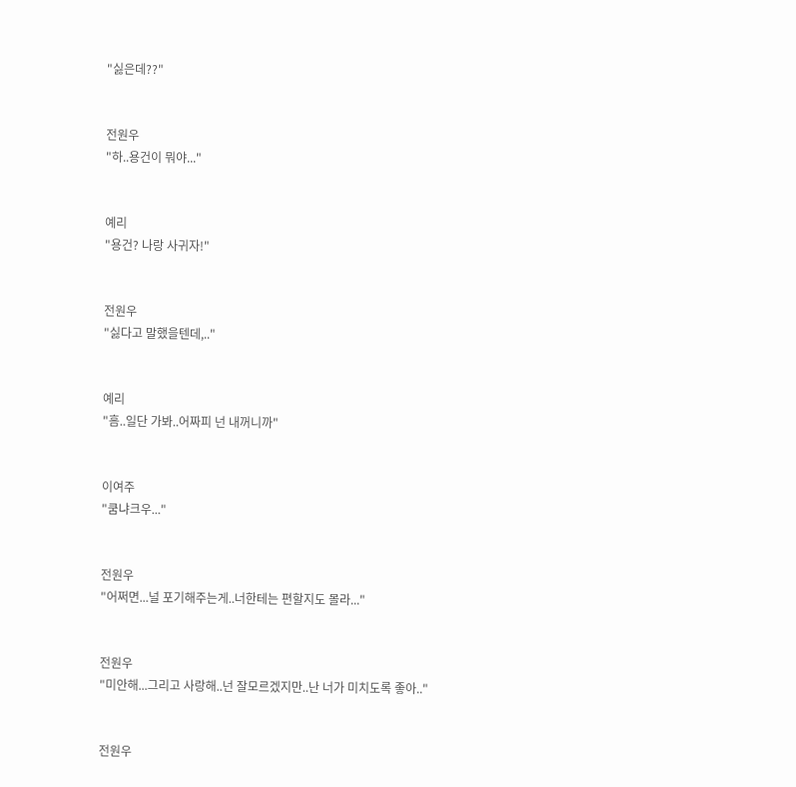"싫은데??"


전원우
"하..용건이 뭐야..."


예리
"용건? 나랑 사귀자!"


전원우
"싫다고 말했을텐데,.."


예리
"흠..일단 가봐..어짜피 넌 내꺼니까"


이여주
"쿰냐크우..."


전원우
"어쩌면...널 포기해주는게..너한테는 편할지도 몰라..."


전원우
"미안해...그리고 사랑해..넌 잘모르겠지만..난 너가 미치도록 좋아.."


전원우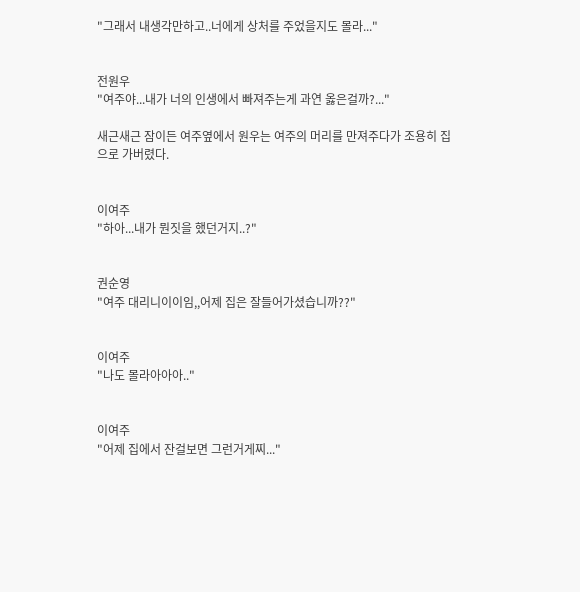"그래서 내생각만하고..너에게 상처를 주었을지도 몰라..."


전원우
"여주야...내가 너의 인생에서 빠져주는게 과연 옳은걸까?..."

새근새근 잠이든 여주옆에서 원우는 여주의 머리를 만져주다가 조용히 집으로 가버렸다.


이여주
"하아...내가 뭔짓을 했던거지..?"


권순영
"여주 대리니이이임,,어제 집은 잘들어가셨습니까??"


이여주
"나도 몰라아아아.."


이여주
"어제 집에서 잔걸보면 그런거게찌..."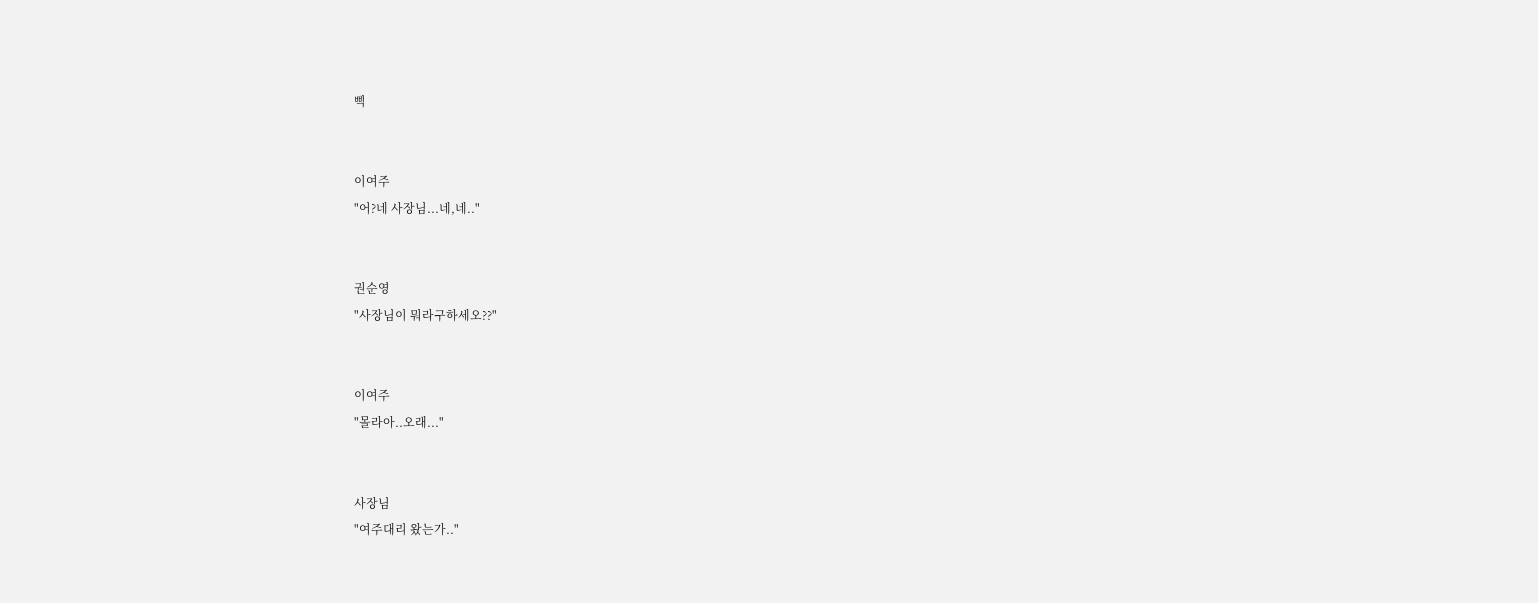삑


이여주
"어?네 사장님...네,네.."


권순영
"사장님이 뭐라구하세오??"


이여주
"몰라아..오래..."


사장님
"여주대리 왔는가.."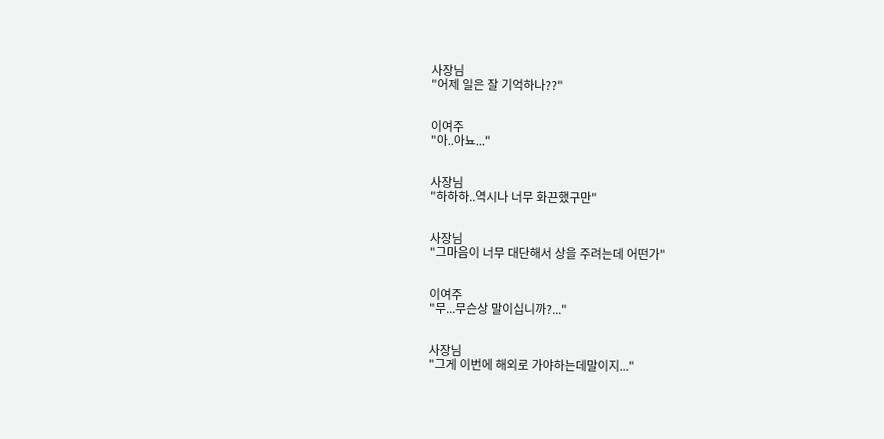사장님
"어제 일은 잘 기억하나??"


이여주
"아..아뇨..."


사장님
"하하하..역시나 너무 화끈했구만"


사장님
"그마음이 너무 대단해서 상을 주려는데 어떤가"


이여주
"무...무슨상 말이십니까?..."


사장님
"그게 이번에 해외로 가야하는데말이지..."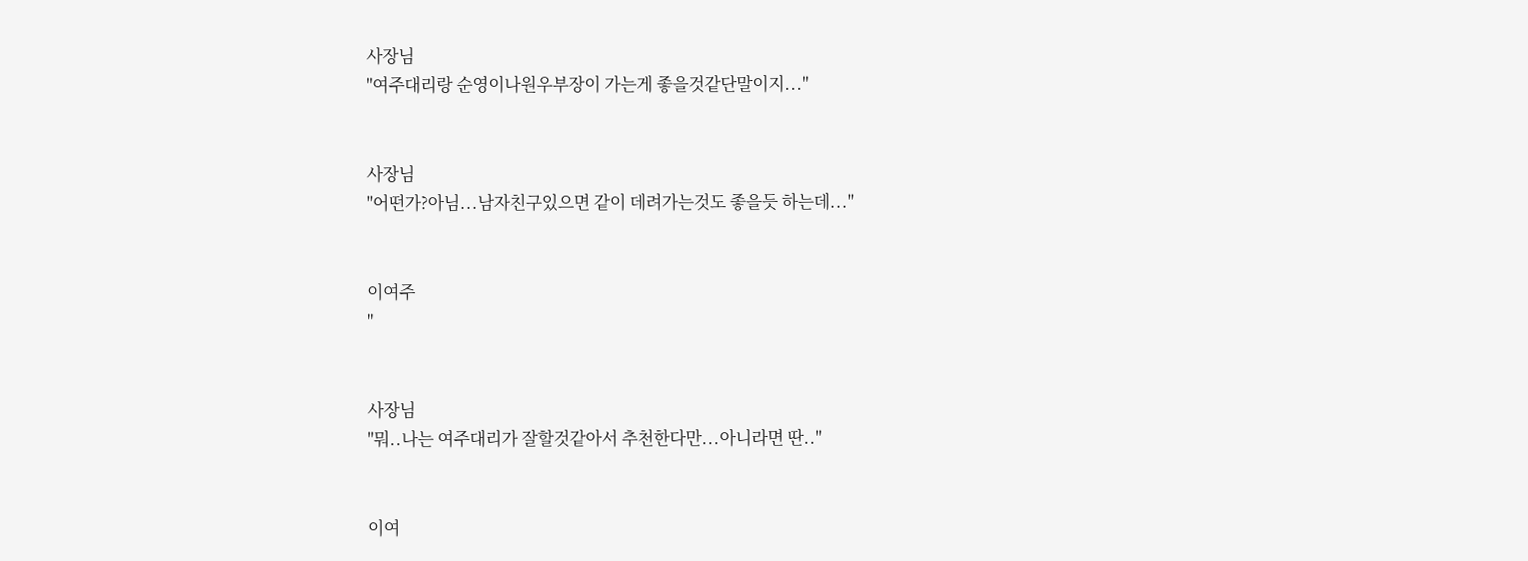사장님
"여주대리랑 순영이나원우부장이 가는게 좋을것같단말이지..."


사장님
"어떤가?아님...남자친구있으면 같이 데려가는것도 좋을듯 하는데..."


이여주
"


사장님
"뭐..나는 여주대리가 잘할것같아서 추천한다만...아니라면 딴.."


이여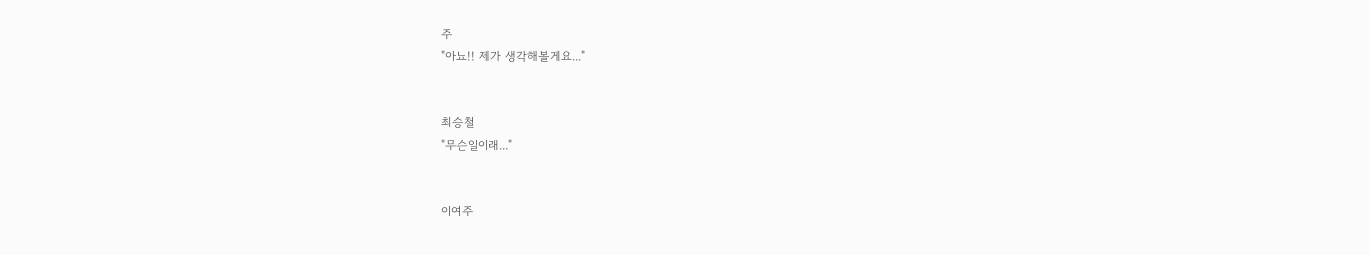주
"아뇨!! 제가 생각해볼게요..."


최승철
"무슨일이래..."


이여주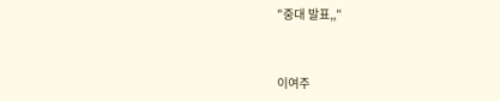"중대 발표,,"


이여주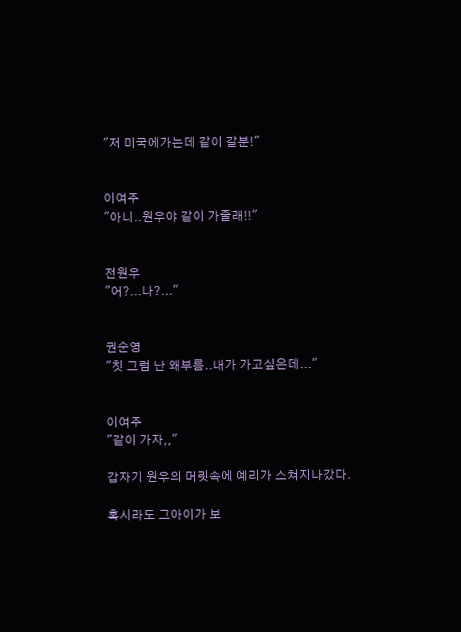"저 미국에가는데 같이 갈분!"


이여주
"아니..원우야 같이 가줄래!!"


전원우
"어?...나?..."


권순영
"칫 그럼 난 왜부름..내가 가고싶은데..."


이여주
"같이 가자,,"

갑자기 원우의 머릿속에 예리가 스쳐지나갔다.

혹시라도 그아이가 보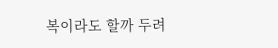복이라도 할까 두려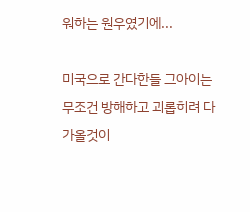워하는 원우였기에...

미국으로 간다한들 그아이는 무조건 방해하고 괴롭히려 다가올것이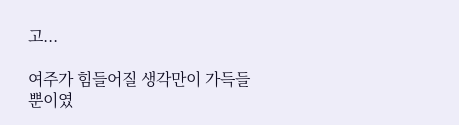고...

여주가 힘들어질 생각만이 가득들 뿐이였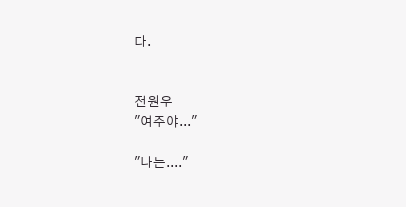다.


전원우
"여주야..."

"나는...."